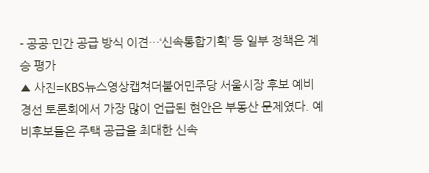- 공공·민간 공급 방식 이견…‘신속통합기획’ 등 일부 정책은 계승 평가
▲ 사진=KBS뉴스영상캡쳐더불어민주당 서울시장 후보 예비경선 토론회에서 가장 많이 언급된 현안은 부동산 문제였다. 예비후보들은 주택 공급을 최대한 신속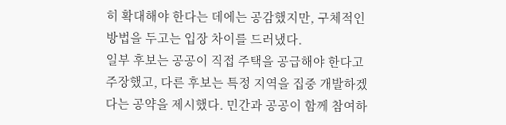히 확대해야 한다는 데에는 공감했지만, 구체적인 방법을 두고는 입장 차이를 드러냈다.
일부 후보는 공공이 직접 주택을 공급해야 한다고 주장했고, 다른 후보는 특정 지역을 집중 개발하겠다는 공약을 제시했다. 민간과 공공이 함께 참여하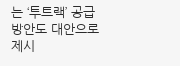는 ‘투트랙’ 공급 방안도 대안으로 제시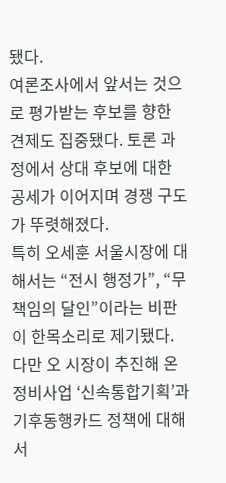됐다.
여론조사에서 앞서는 것으로 평가받는 후보를 향한 견제도 집중됐다. 토론 과정에서 상대 후보에 대한 공세가 이어지며 경쟁 구도가 뚜렷해졌다.
특히 오세훈 서울시장에 대해서는 “전시 행정가”, “무책임의 달인”이라는 비판이 한목소리로 제기됐다.
다만 오 시장이 추진해 온 정비사업 ‘신속통합기획’과 기후동행카드 정책에 대해서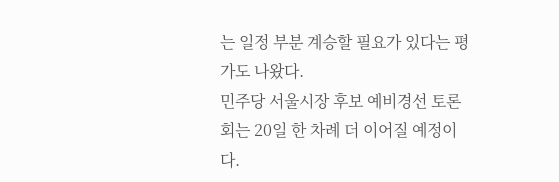는 일정 부분 계승할 필요가 있다는 평가도 나왔다.
민주당 서울시장 후보 예비경선 토론회는 20일 한 차례 더 이어질 예정이다.